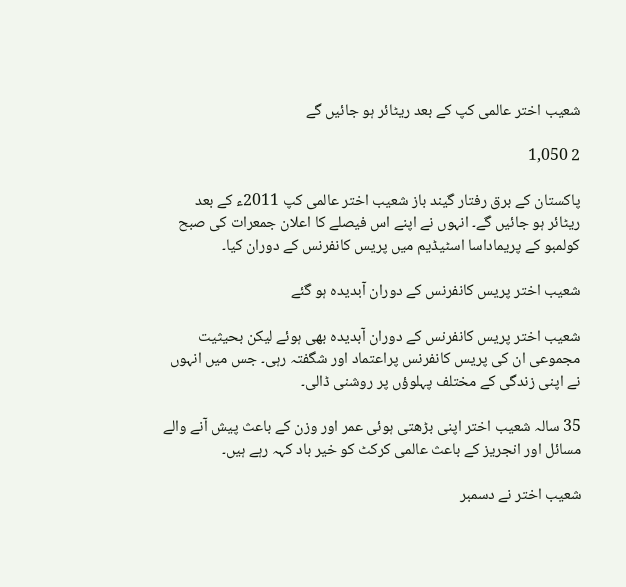شعیب اختر عالمی کپ کے بعد ریٹائر ہو جائیں گے

2 1,050

پاکستان کے برق رفتار گیند باز شعیب اختر عالمی کپ 2011ء کے بعد ریٹائر ہو جائیں گے۔ انہوں نے اپنے اس فیصلے کا اعلان جمعرات کی صبح کولمبو کے پریماداسا اسٹیڈیم میں پریس کانفرنس کے دوران کیا۔

شعیب اختر پریس کانفرنس کے دوران آبدیدہ ہو گئے

شعیب اختر پریس کانفرنس کے دوران آبدیدہ بھی ہوئے لیکن بحیثیت مجموعی ان کی پریس کانفرنس پراعتماد اور شگفتہ رہی۔ جس میں انہوں نے اپنی زندگی کے مختلف پہلوؤں پر روشنی ڈالی۔

35 سالہ شعیب اختر اپنی بڑھتی ہوئی عمر اور وزن کے باعث پیش آنے والے مسائل اور انجریز کے باعث عالمی کرکٹ کو خیر باد کہہ رہے ہیں۔

شعیب اختر نے دسمبر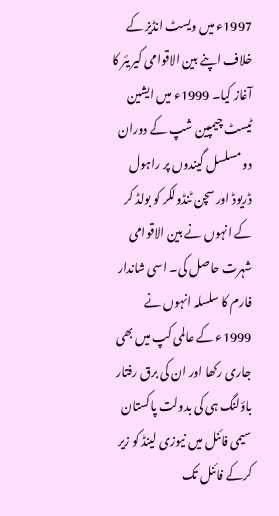1997ء میں ویسٹ انڈیز کے خلاف اپنے بین الاقوامی کیریئر کا آغاز کیا۔ 1999ء میں ایشین ٹیسٹ چیمپین شپ کے دوران دو مسلسل گیندوں پر راہول ڈریوڈ اور سچن ٹنڈولکر کو بولڈ کر کے انہوں نے بین الاقوامی شہرت حاصل کی۔ اسی شاندار فارم کا سلسلہ انہوں نے 1999ء کے عالمی کپ میں بھی جاری رکھا اور ان کی برق رفتار باؤلنگ ہی کی بدولت پاکستان سیمی فائنل میں نیوزی لینڈ کو زیر کرکے فائنل تک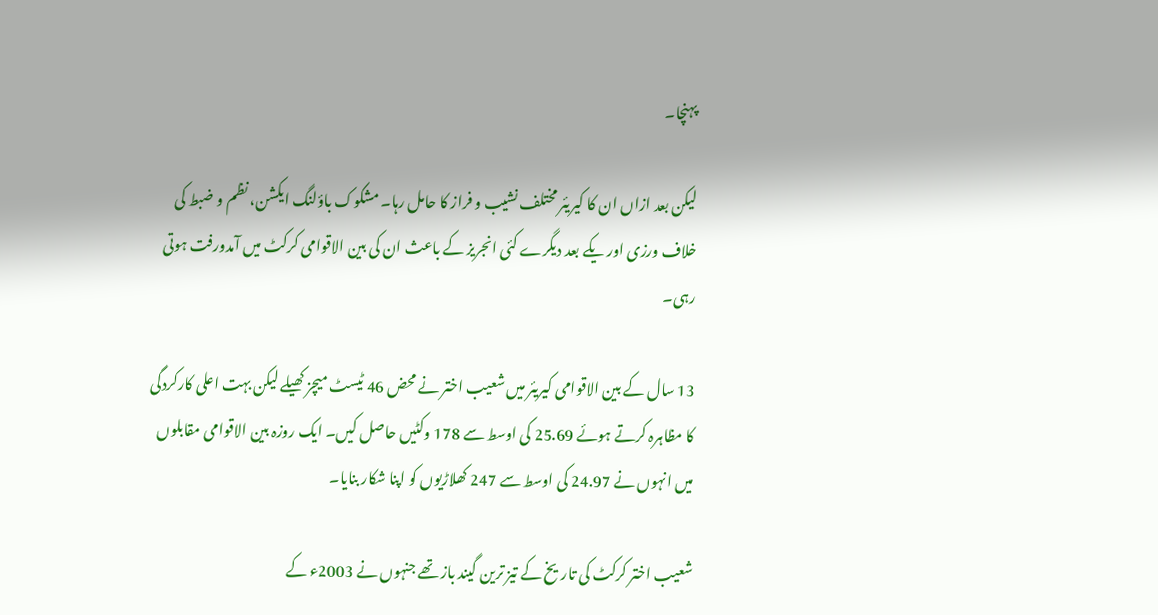پہنچا۔

لیکن بعد ازاں ان کا کیریئر مختلف نشیب و فراز کا حامل رہا۔ مشکوک باؤلنگ ایکشن، نظم و ضبط کی خلاف ورزی اور یکے بعد دیگرے کئی انجریز کے باعث ان کی بین الاقوامی کرکٹ میں آمدورفت ہوتی رہی۔

13 سال کے بین الاقوامی کیریئر میں شعیب اختر نے محض 46 ٹیسٹ میچز کھیلے لیکن بہت اعلی کارکردگی کا مظاہرہ کرتے ہوئے 25.69 کی اوسط سے 178 وکٹیں حاصل کیں۔ ایک روزہ بین الاقوامی مقابلوں میں انہوں نے 24.97 کی اوسط سے 247 کھلاڑیوں کو اپنا شکار بنایا۔

شعیب اختر کرکٹ کی تاریخ کے تیز ترین گیند باز تھے جنہوں نے 2003ء کے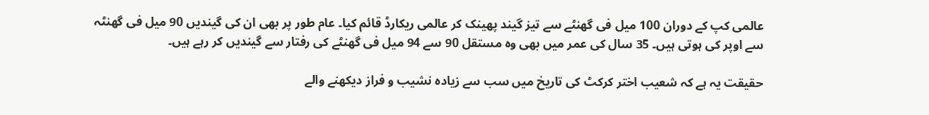عالمی کپ کے دوران 100 میل فی گھنٹے سے تیز گیند پھینک کر عالمی ریکارڈ قائم کیا۔ عام طور پر بھی ان کی گیندیں 90 میل فی گھنٹہ سے اوپر کی ہوتی ہیں۔ 35 سال کی عمر میں بھی وہ مستقل 90 سے 94 میل فی گھنٹے کی رفتار سے گیندیں کر رہے ہیں۔

حقیقت یہ ہے کہ شعیب اختر کرکٹ کی تاریخ میں سب سے زیادہ نشیب و فراز دیکھنے والے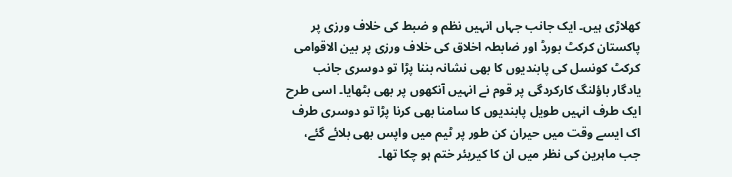کھلاڑی ہیں۔ ایک جانب جہاں انہیں نظم و ضبط کی خلاف ورزی پر پاکستان کرکٹ بورڈ اور ضابطہ اخلاق کی خلاف ورزی پر بین الاقوامی کرکٹ کونسل کی پابندیوں کا بھی نشانہ بننا پڑا تو دوسری جانب یادگار باؤلنگ کارکردگی پر قوم نے انہیں آنکھوں پر بھی بٹھایا۔ اسی طرح ایک طرف انہیں طویل پابندیوں کا سامنا بھی کرنا پڑا تو دوسری طرف اک ایسے وقت میں حیران کن طور پر ٹیم میں واپس بھی بلائے گئے، جب ماہرین کی نظر میں ان کا کیریئر ختم ہو چکا تھا۔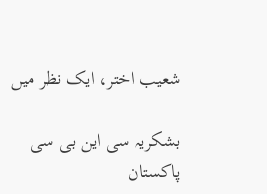شعیب اختر، ایک نظر میں

بشکریہ سی این بی سی پاکستان